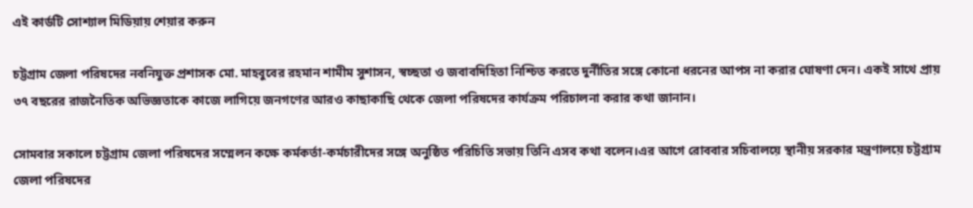এই কার্ডটি সোশ্যাল মিডিয়ায় শেয়ার করুন

চট্টগ্রাম জেলা পরিষদের নবনিযুক্ত প্রশাসক মো. মাহবুবের রহমান শামীম সুশাসন, স্বচ্ছতা ও জবাবদিহিতা নিশ্চিত করতে দুর্নীতির সঙ্গে কোনো ধরনের আপস না করার ঘোষণা দেন। একই সাথে প্রায় ৩৭ বছরের রাজনৈতিক অভিজ্ঞতাকে কাজে লাগিয়ে জনগণের আরও কাছাকাছি থেকে জেলা পরিষদের কার্যক্রম পরিচালনা করার কথা জানান।

সোমবার সকালে চট্টগ্রাম জেলা পরিষদের সম্মেলন কক্ষে কর্মকর্তা-কর্মচারীদের সঙ্গে অনুষ্ঠিত পরিচিতি সভায় তিনি এসব কথা বলেন।এর আগে রোববার সচিবালয়ে স্থানীয় সরকার মন্ত্রণালয়ে চট্টগ্রাম জেলা পরিষদের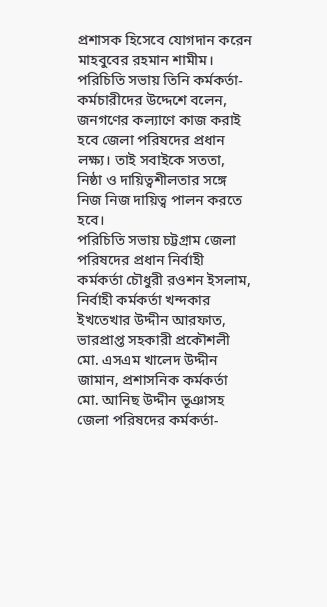প্রশাসক হিসেবে যোগদান করেন মাহবুবের রহমান শামীম। পরিচিতি সভায় তিনি কর্মকর্তা-কর্মচারীদের উদ্দেশে বলেন, জনগণের কল্যাণে কাজ করাই হবে জেলা পরিষদের প্রধান লক্ষ্য। তাই সবাইকে সততা, নিষ্ঠা ও দায়িত্বশীলতার সঙ্গে নিজ নিজ দায়িত্ব পালন করতে হবে।
পরিচিতি সভায় চট্টগ্রাম জেলা পরিষদের প্রধান নির্বাহী কর্মকর্তা চৌধুরী রওশন ইসলাম, নির্বাহী কর্মকর্তা খন্দকার ইখতেখার উদ্দীন আরফাত, ভারপ্রাপ্ত সহকারী প্রকৌশলী মো. এসএম খালেদ উদ্দীন জামান, প্রশাসনিক কর্মকর্তা মো. আনিছ উদ্দীন ভূঞাসহ জেলা পরিষদের কর্মকর্তা-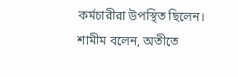কর্মচারীরা উপস্থিত ছিলেন। শামীম বলেন, অতীতে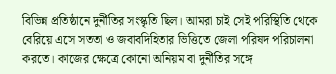বিভিন্ন প্রতিষ্ঠানে দুর্নীতির সংস্কৃতি ছিল। আমরা চাই সেই পরিস্থিতি থেকে বেরিয়ে এসে সততা ও জবাবদিহিতার ভিত্তিতে জেলা পরিষদ পরিচালনা করতে। কাজের ক্ষেত্রে কোনো অনিয়ম বা দুর্নীতির সঙ্গে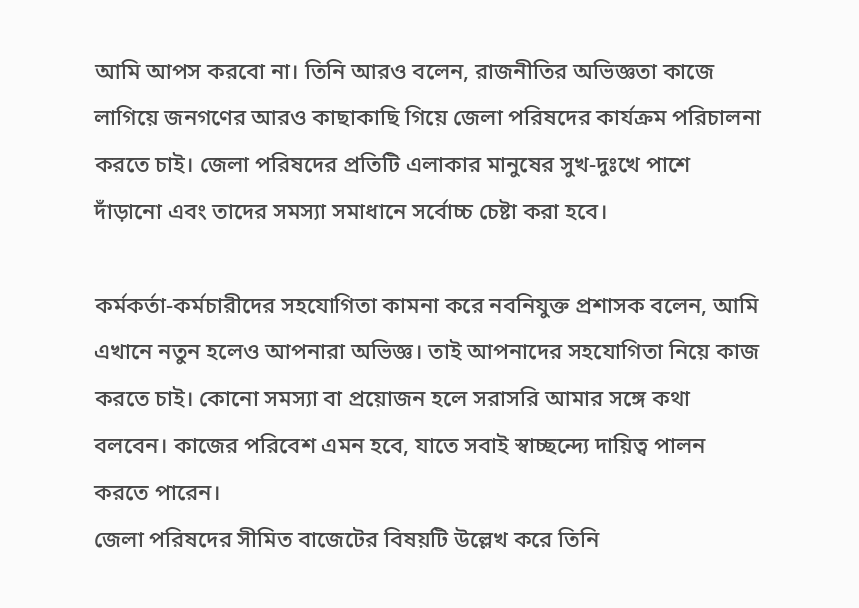আমি আপস করবো না। তিনি আরও বলেন, রাজনীতির অভিজ্ঞতা কাজে লাগিয়ে জনগণের আরও কাছাকাছি গিয়ে জেলা পরিষদের কার্যক্রম পরিচালনা করতে চাই। জেলা পরিষদের প্রতিটি এলাকার মানুষের সুখ-দুঃখে পাশে দাঁড়ানো এবং তাদের সমস্যা সমাধানে সর্বোচ্চ চেষ্টা করা হবে।

কর্মকর্তা-কর্মচারীদের সহযোগিতা কামনা করে নবনিযুক্ত প্রশাসক বলেন, আমি এখানে নতুন হলেও আপনারা অভিজ্ঞ। তাই আপনাদের সহযোগিতা নিয়ে কাজ করতে চাই। কোনো সমস্যা বা প্রয়োজন হলে সরাসরি আমার সঙ্গে কথা বলবেন। কাজের পরিবেশ এমন হবে, যাতে সবাই স্বাচ্ছন্দ্যে দায়িত্ব পালন করতে পারেন।
জেলা পরিষদের সীমিত বাজেটের বিষয়টি উল্লেখ করে তিনি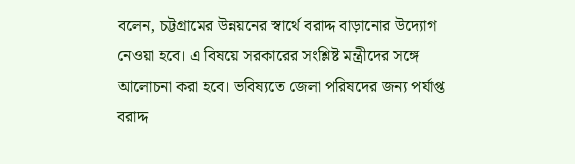বলেন, চট্টগ্রামের উন্নয়নের স্বার্থে বরাদ্দ বাড়ানোর উদ্যোগ নেওয়া হবে। এ বিষয়ে সরকারের সংশ্লিষ্ট মন্ত্রীদের সঙ্গে আলোচনা করা হবে। ভবিষ্যতে জেলা পরিষদের জন্য পর্যাপ্ত বরাদ্দ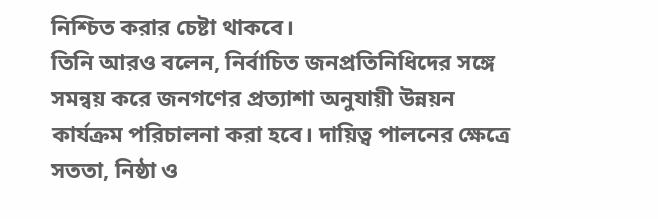নিশ্চিত করার চেষ্টা থাকবে।
তিনি আরও বলেন, নির্বাচিত জনপ্রতিনিধিদের সঙ্গে সমন্বয় করে জনগণের প্রত্যাশা অনুযায়ী উন্নয়ন কার্যক্রম পরিচালনা করা হবে। দায়িত্ব পালনের ক্ষেত্রে সততা, নিষ্ঠা ও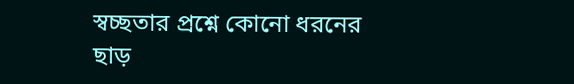স্বচ্ছতার প্রশ্নে কোনো ধরনের ছাড়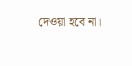দেওয়া হবে না।